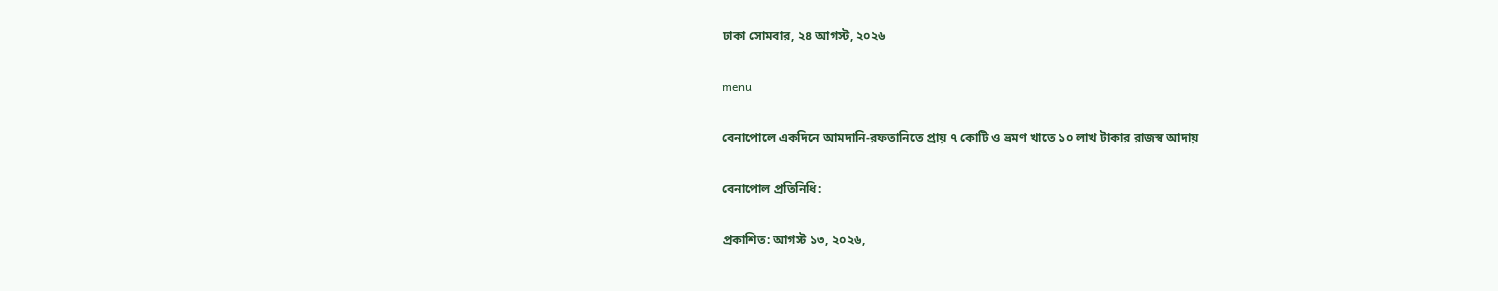ঢাকা সোমবার, ২৪ আগস্ট, ২০২৬

menu

বেনাপোলে একদিনে আমদানি-রফতানিতে প্রায় ৭ কোটি ও ভ্রমণ খাতে ১০ লাখ টাকার রাজস্ব আদায়

বেনাপোল প্রতিনিধি:

প্রকাশিত: আগস্ট ১৩, ২০২৬,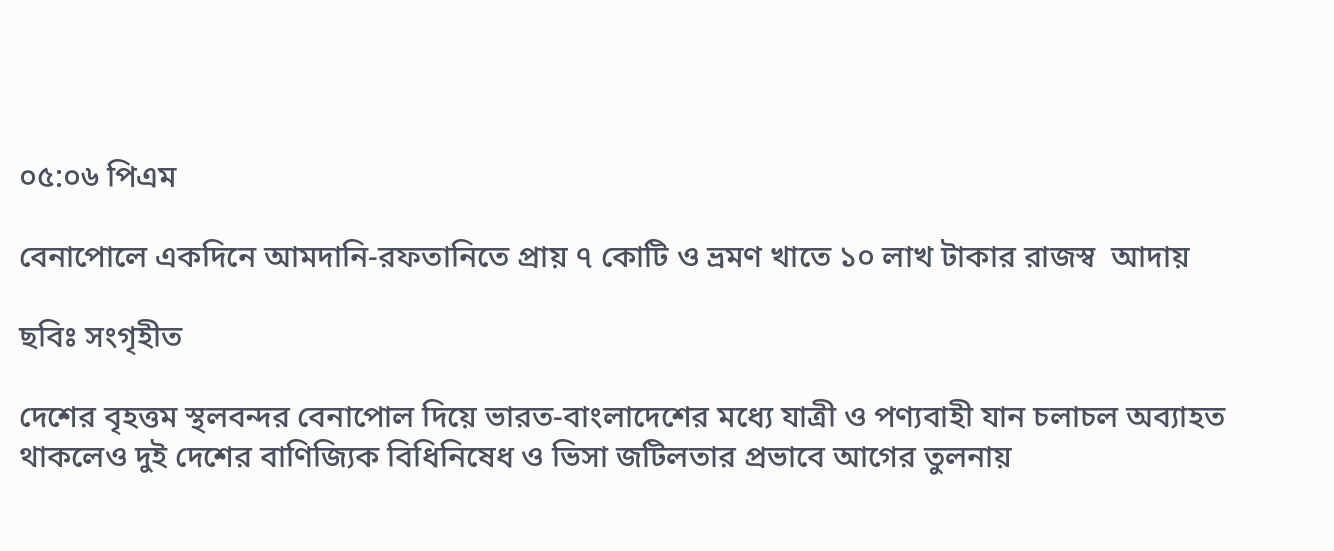০৫:০৬ পিএম

বেনাপোলে একদিনে আমদানি-রফতানিতে প্রায় ৭ কোটি ও ভ্রমণ খাতে ১০ লাখ টাকার রাজস্ব  আদায়

ছবিঃ সংগৃহীত

দেশের বৃহত্তম স্থলবন্দর বেনাপোল দিয়ে ভারত-বাংলাদেশের মধ্যে যাত্রী ও পণ্যবাহী যান চলাচল অব্যাহত থাকলেও দুই দেশের বাণিজ্যিক বিধিনিষেধ ও ভিসা জটিলতার প্রভাবে আগের তুলনায়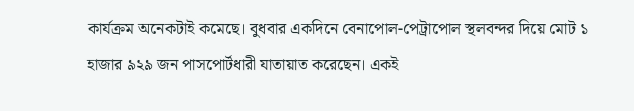কার্যক্রম অনেকটাই কমেছে। বুধবার একদিনে বেনাপোল-পেট্রাপোল স্থলবন্দর দিয়ে মোট ১ হাজার ৯২৯ জন পাসপোর্টধারী যাতায়াত করেছেন। একই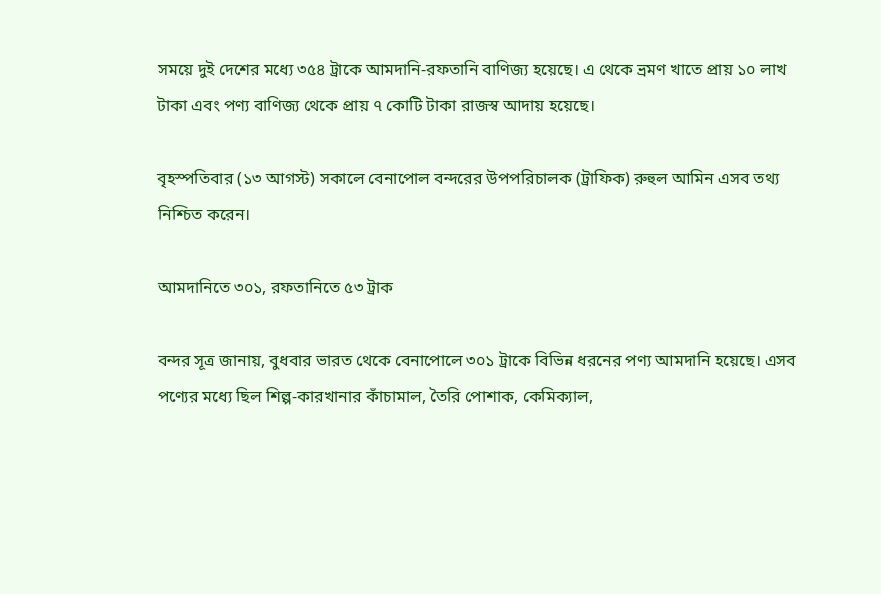সময়ে দুই দেশের মধ্যে ৩৫৪ ট্রাকে আমদানি-রফতানি বাণিজ্য হয়েছে। এ থেকে ভ্রমণ খাতে প্রায় ১০ লাখ টাকা এবং পণ্য বাণিজ্য থেকে প্রায় ৭ কোটি টাকা রাজস্ব আদায় হয়েছে।

বৃহস্পতিবার (১৩ আগস্ট) সকালে বেনাপোল বন্দরের উপপরিচালক (ট্রাফিক) রুহুল আমিন এসব তথ্য নিশ্চিত করেন।

আমদানিতে ৩০১, রফতানিতে ৫৩ ট্রাক

বন্দর সূত্র জানায়, বুধবার ভারত থেকে বেনাপোলে ৩০১ ট্রাকে বিভিন্ন ধরনের পণ্য আমদানি হয়েছে। এসব পণ্যের মধ্যে ছিল শিল্প-কারখানার কাঁচামাল, তৈরি পোশাক, কেমিক্যাল,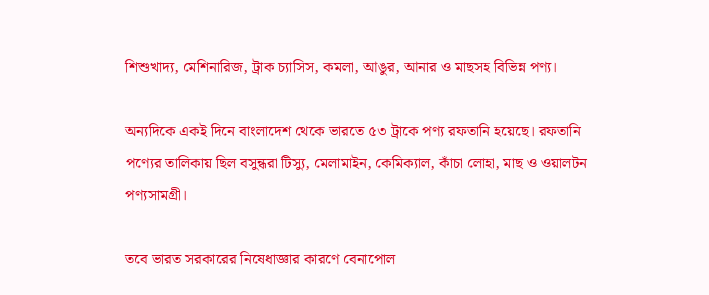শিশুখাদ্য, মেশিনারিজ, ট্রাক চ্যাসিস, কমলা, আঙুর, আনার ও মাছসহ বিভিন্ন পণ্য।

অন্যদিকে একই দিনে বাংলাদেশ থেকে ভারতে ৫৩ ট্রাকে পণ্য রফতানি হয়েছে। রফতানি পণ্যের তালিকায় ছিল বসুন্ধরা টিস্যু, মেলামাইন, কেমিক্যাল, কাঁচা লোহা, মাছ ও ওয়ালটন পণ্যসামগ্রী।

তবে ভারত সরকারের নিষেধাজ্ঞার কারণে বেনাপোল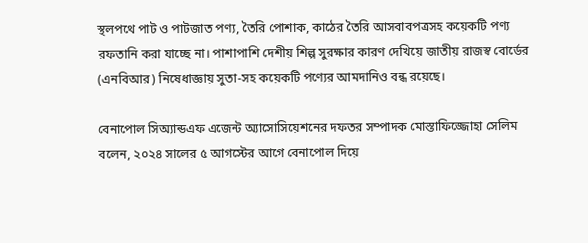স্থলপথে পাট ও পাটজাত পণ্য, তৈরি পোশাক, কাঠের তৈরি আসবাবপত্রসহ কয়েকটি পণ্য রফতানি করা যাচ্ছে না। পাশাপাশি দেশীয় শিল্প সুরক্ষার কারণ দেখিয়ে জাতীয় রাজস্ব বোর্ডের (এনবিআর) নিষেধাজ্ঞায় সুতা-সহ কয়েকটি পণ্যের আমদানিও বন্ধ রয়েছে।

বেনাপোল সিঅ্যান্ডএফ এজেন্ট অ্যাসোসিয়েশনের দফতর সম্পাদক মোস্তাফিজ্জোহা সেলিম বলেন, ২০২৪ সালের ৫ আগস্টের আগে বেনাপোল দিয়ে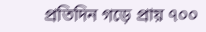প্রতিদিন গড়ে প্রায় ৭০০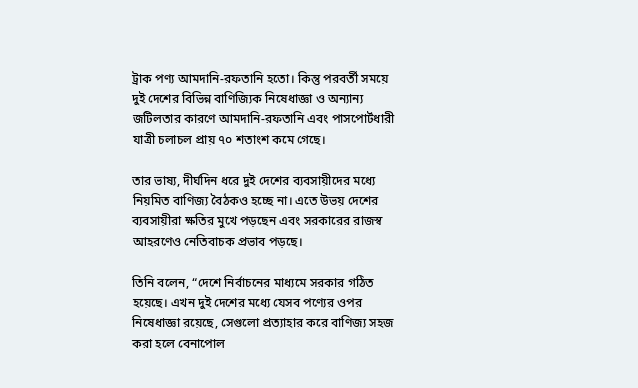ট্রাক পণ্য আমদানি-রফতানি হতো। কিন্তু পরবর্তী সময়ে দুই দেশের বিভিন্ন বাণিজ্যিক নিষেধাজ্ঞা ও অন্যান্য জটিলতার কারণে আমদানি-রফতানি এবং পাসপোর্টধারী যাত্রী চলাচল প্রায় ৭০ শতাংশ কমে গেছে।

তার ভাষ্য, দীর্ঘদিন ধরে দুই দেশের ব্যবসায়ীদের মধ্যে নিয়মিত বাণিজ্য বৈঠকও হচ্ছে না। এতে উভয় দেশের ব্যবসায়ীরা ক্ষতির মুখে পড়ছেন এবং সরকারের রাজস্ব আহরণেও নেতিবাচক প্রভাব পড়ছে।

তিনি বলেন, “দেশে নির্বাচনের মাধ্যমে সরকার গঠিত হয়েছে। এখন দুই দেশের মধ্যে যেসব পণ্যের ওপর নিষেধাজ্ঞা রয়েছে, সেগুলো প্রত্যাহার করে বাণিজ্য সহজ করা হলে বেনাপোল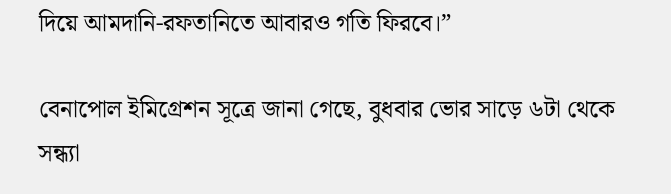দিয়ে আমদানি-রফতানিতে আবারও গতি ফিরবে।”

বেনাপোল ইমিগ্রেশন সূত্রে জানা গেছে, বুধবার ভোর সাড়ে ৬টা থেকে সন্ধ্যা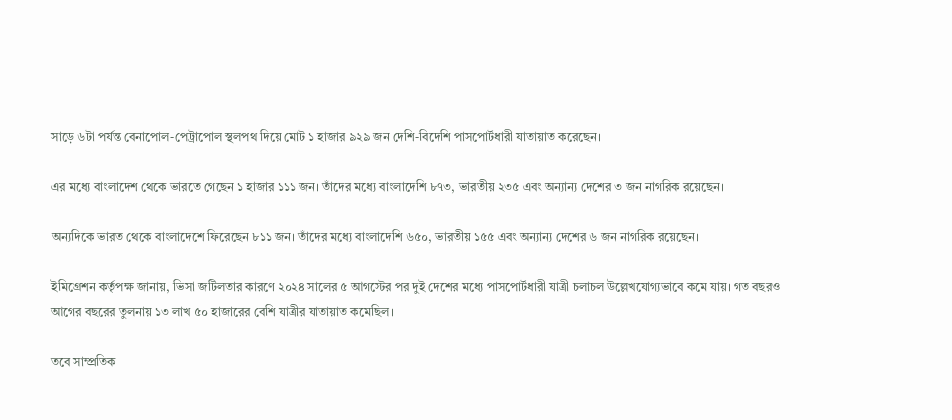সাড়ে ৬টা পর্যন্ত বেনাপোল-পেট্রাপোল স্থলপথ দিয়ে মোট ১ হাজার ৯২৯ জন দেশি-বিদেশি পাসপোর্টধারী যাতায়াত করেছেন।

এর মধ্যে বাংলাদেশ থেকে ভারতে গেছেন ১ হাজার ১১১ জন। তাঁদের মধ্যে বাংলাদেশি ৮৭৩, ভারতীয় ২৩৫ এবং অন্যান্য দেশের ৩ জন নাগরিক রয়েছেন।

অন্যদিকে ভারত থেকে বাংলাদেশে ফিরেছেন ৮১১ জন। তাঁদের মধ্যে বাংলাদেশি ৬৫০, ভারতীয় ১৫৫ এবং অন্যান্য দেশের ৬ জন নাগরিক রয়েছেন।

ইমিগ্রেশন কর্তৃপক্ষ জানায়, ভিসা জটিলতার কারণে ২০২৪ সালের ৫ আগস্টের পর দুই দেশের মধ্যে পাসপোর্টধারী যাত্রী চলাচল উল্লেখযোগ্যভাবে কমে যায়। গত বছরও আগের বছরের তুলনায় ১৩ লাখ ৫০ হাজারের বেশি যাত্রীর যাতায়াত কমেছিল।

তবে সাম্প্রতিক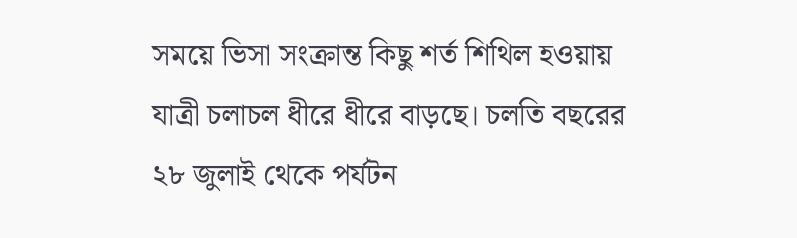সময়ে ভিসা সংক্রান্ত কিছু শর্ত শিথিল হওয়ায় যাত্রী চলাচল ধীরে ধীরে বাড়ছে। চলতি বছরের ২৮ জুলাই থেকে পর্যটন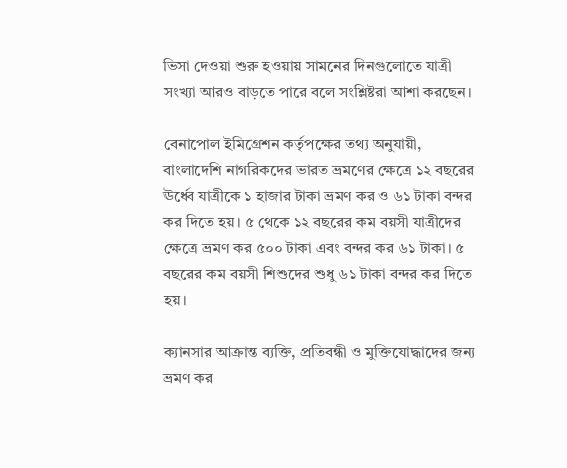ভিসা দেওয়া শুরু হওয়ায় সামনের দিনগুলোতে যাত্রী সংখ্যা আরও বাড়তে পারে বলে সংশ্লিষ্টরা আশা করছেন।

বেনাপোল ইমিগ্রেশন কর্তৃপক্ষের তথ্য অনুযায়ী, বাংলাদেশি নাগরিকদের ভারত ভ্রমণের ক্ষেত্রে ১২ বছরের ঊর্ধ্বে যাত্রীকে ১ হাজার টাকা ভ্রমণ কর ও ৬১ টাকা বন্দর কর দিতে হয়। ৫ থেকে ১২ বছরের কম বয়সী যাত্রীদের ক্ষেত্রে ভ্রমণ কর ৫০০ টাকা এবং বন্দর কর ৬১ টাকা। ৫ বছরের কম বয়সী শিশুদের শুধু ৬১ টাকা বন্দর কর দিতে হয়।

ক্যানসার আক্রান্ত ব্যক্তি, প্রতিবন্ধী ও মুক্তিযোদ্ধাদের জন্য ভ্রমণ কর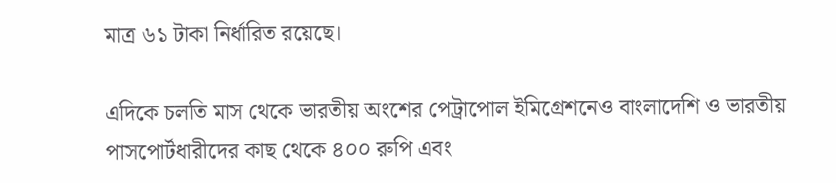মাত্র ৬১ টাকা নির্ধারিত রয়েছে।

এদিকে চলতি মাস থেকে ভারতীয় অংশের পেট্রাপোল ইমিগ্রেশনেও বাংলাদেশি ও ভারতীয় পাসপোর্টধারীদের কাছ থেকে ৪০০ রুপি এবং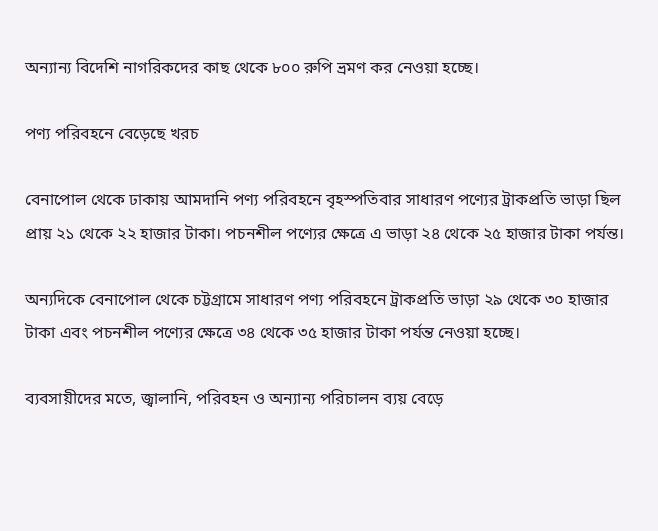অন্যান্য বিদেশি নাগরিকদের কাছ থেকে ৮০০ রুপি ভ্রমণ কর নেওয়া হচ্ছে।

পণ্য পরিবহনে বেড়েছে খরচ

বেনাপোল থেকে ঢাকায় আমদানি পণ্য পরিবহনে বৃহস্পতিবার সাধারণ পণ্যের ট্রাকপ্রতি ভাড়া ছিল প্রায় ২১ থেকে ২২ হাজার টাকা। পচনশীল পণ্যের ক্ষেত্রে এ ভাড়া ২৪ থেকে ২৫ হাজার টাকা পর্যন্ত।

অন্যদিকে বেনাপোল থেকে চট্টগ্রামে সাধারণ পণ্য পরিবহনে ট্রাকপ্রতি ভাড়া ২৯ থেকে ৩০ হাজার টাকা এবং পচনশীল পণ্যের ক্ষেত্রে ৩৪ থেকে ৩৫ হাজার টাকা পর্যন্ত নেওয়া হচ্ছে।

ব্যবসায়ীদের মতে, জ্বালানি, পরিবহন ও অন্যান্য পরিচালন ব্যয় বেড়ে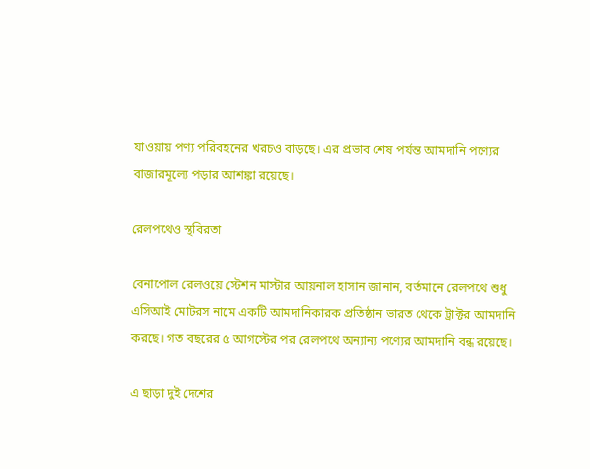যাওয়ায় পণ্য পরিবহনের খরচও বাড়ছে। এর প্রভাব শেষ পর্যন্ত আমদানি পণ্যের বাজারমূল্যে পড়ার আশঙ্কা রয়েছে।

রেলপথেও স্থবিরতা

বেনাপোল রেলওয়ে স্টেশন মাস্টার আয়নাল হাসান জানান, বর্তমানে রেলপথে শুধু এসিআই মোটরস নামে একটি আমদানিকারক প্রতিষ্ঠান ভারত থেকে ট্রাক্টর আমদানি করছে। গত বছরের ৫ আগস্টের পর রেলপথে অন্যান্য পণ্যের আমদানি বন্ধ রয়েছে।

এ ছাড়া দুই দেশের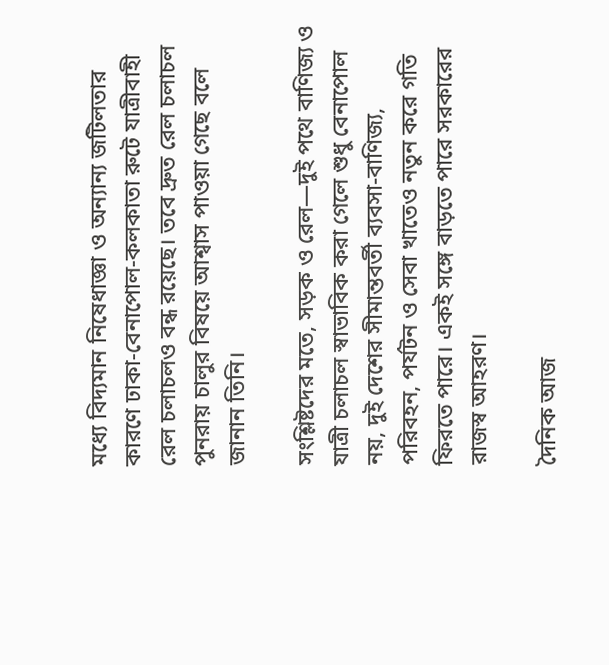মধ্যে বিদ্যমান নিষেধাজ্ঞা ও অন্যান্য জটিলতার কারণে ঢাকা-বেনাপোল-কলকাতা রুটে যাত্রীবাহী রেল চলাচলও বন্ধ রয়েছে। তবে দ্রুত রেল চলাচল পুনরায় চালুর বিষয়ে আশ্বাস পাওয়া গেছে বলে জানান তিনি।

সংশ্লিষ্টদের মতে, সড়ক ও রেল—দুই পথে বাণিজ্য ও যাত্রী চলাচল স্বাভাবিক করা গেলে শুধু বেনাপোল নয়, দুই দেশের সীমান্তবর্তী ব্যবসা-বাণিজ্য, পরিবহন, পর্যটন ও সেবা খাতেও নতুন করে গতি ফিরতে পারে। একই সঙ্গে বাড়তে পারে সরকারের রাজস্ব আহরণ।

দৈনিক আজ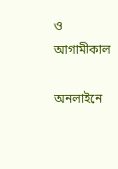ও আগামীকাল

অনলাইনে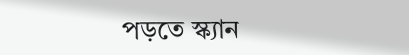পড়তে স্ক্যান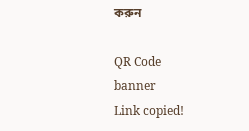করুন

QR Code
banner
Link copied!